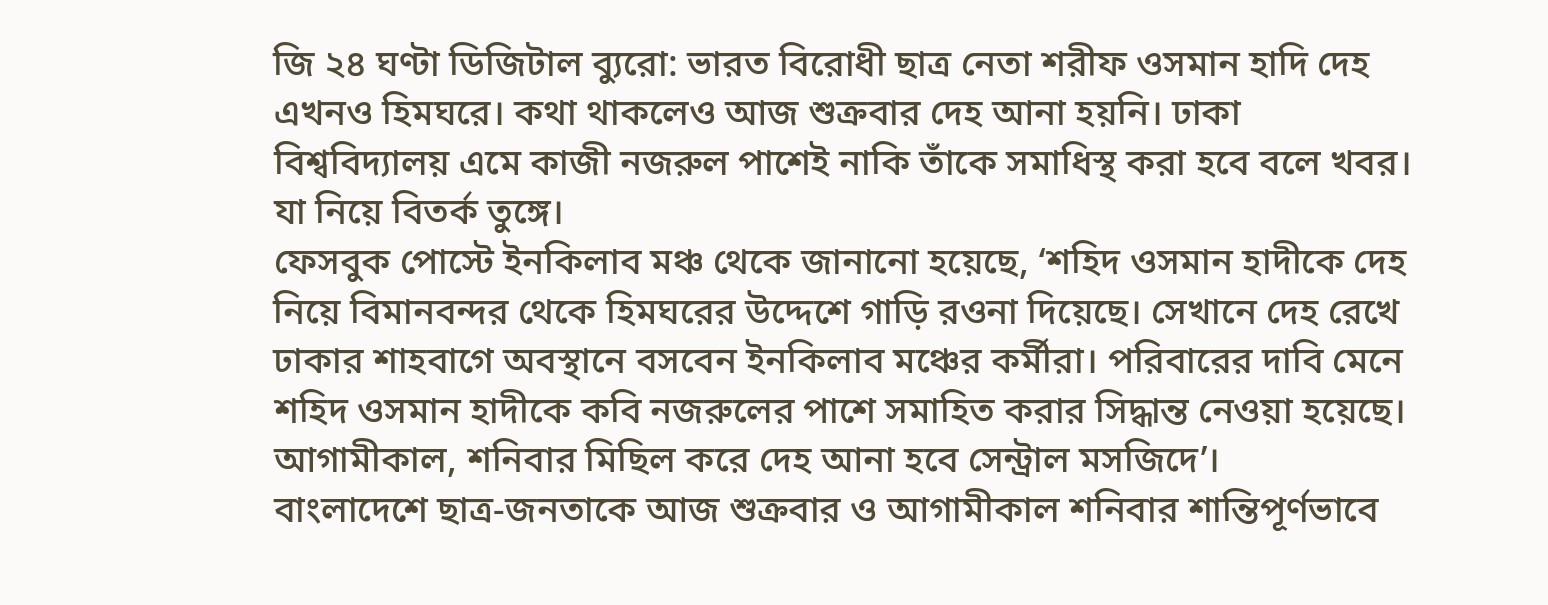জি ২৪ ঘণ্টা ডিজিটাল ব্যুরো: ভারত বিরোধী ছাত্র নেতা শরীফ ওসমান হাদি দেহ এখনও হিমঘরে। কথা থাকলেও আজ শুক্রবার দেহ আনা হয়নি। ঢাকা বিশ্ববিদ্যালয় এমে কাজী নজরুল পাশেই নাকি তাঁকে সমাধিস্থ করা হবে বলে খবর। যা নিয়ে বিতর্ক তুঙ্গে।
ফেসবুক পোস্টে ইনকিলাব মঞ্চ থেকে জানানো হয়েছে, ‘শহিদ ওসমান হাদীকে দেহ নিয়ে বিমানবন্দর থেকে হিমঘরের উদ্দেশে গাড়ি রওনা দিয়েছে। সেখানে দেহ রেখে ঢাকার শাহবাগে অবস্থানে বসবেন ইনকিলাব মঞ্চের কর্মীরা। পরিবারের দাবি মেনে শহিদ ওসমান হাদীকে কবি নজরুলের পাশে সমাহিত করার সিদ্ধান্ত নেওয়া হয়েছে। আগামীকাল, শনিবার মিছিল করে দেহ আনা হবে সেন্ট্রাল মসজিদে’।
বাংলাদেশে ছাত্র-জনতাকে আজ শুক্রবার ও আগামীকাল শনিবার শান্তিপূর্ণভাবে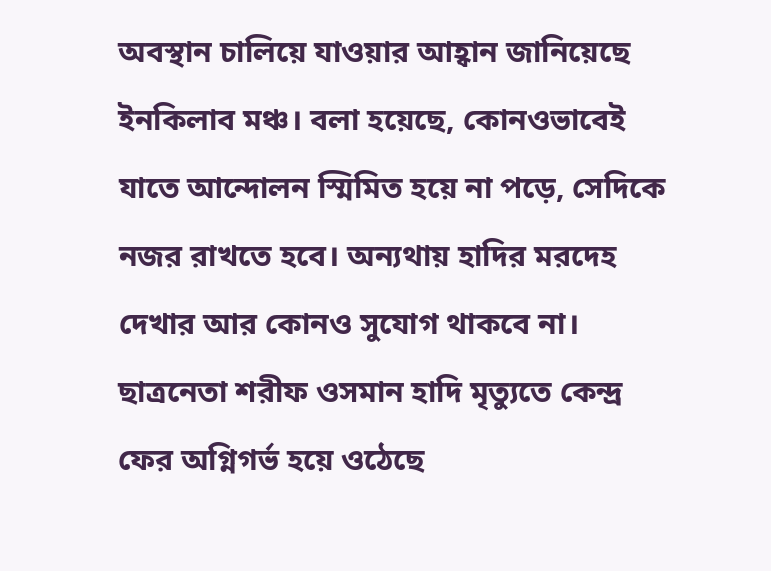অবস্থান চালিয়ে যাওয়ার আহ্বান জানিয়েছে ইনকিলাব মঞ্চ। বলা হয়েছে, কোনওভাবেই যাতে আন্দোলন স্মিমিত হয়ে না পড়ে, সেদিকে নজর রাখতে হবে। অন্যথায় হাদির মরদেহ দেখার আর কোনও সুযোগ থাকবে না।
ছাত্রনেতা শরীফ ওসমান হাদি মৃত্যুতে কেন্দ্র ফের অগ্নিগর্ভ হয়ে ওঠেছে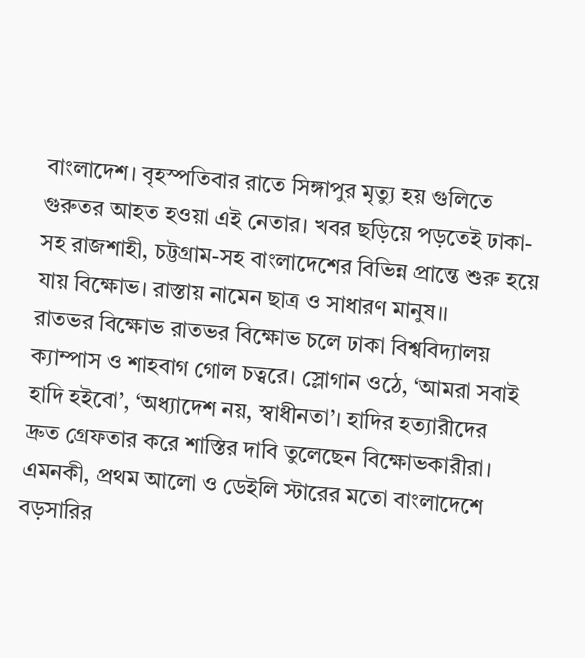বাংলাদেশ। বৃহস্পতিবার রাতে সিঙ্গাপুর মৃত্যু হয় গুলিতে গুরুতর আহত হওয়া এই নেতার। খবর ছড়িয়ে পড়তেই ঢাকা-সহ রাজশাহী, চট্টগ্রাম-সহ বাংলাদেশের বিভিন্ন প্রান্তে শুরু হয়ে যায় বিক্ষোভ। রাস্তায় নামেন ছাত্র ও সাধারণ মানুষ।।
রাতভর বিক্ষোভ রাতভর বিক্ষোভ চলে ঢাকা বিশ্ববিদ্যালয় ক্যাম্পাস ও শাহবাগ গোল চত্বরে। স্লোগান ওঠে, ‘আমরা সবাই হাদি হইবো’, ‘অধ্যাদেশ নয়, স্বাধীনতা’। হাদির হত্যারীদের দ্রুত গ্রেফতার করে শাস্তির দাবি তুলেছেন বিক্ষোভকারীরা। এমনকী, প্রথম আলো ও ডেইলি স্টারের মতো বাংলাদেশে বড়সারির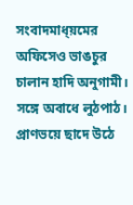সংবাদমাধ্য়মের অফিসেও ভাঙচুর চালান হাদি অনুগামী। সঙ্গে অবাধে লুঠপাঠ। প্রাণভয়ে ছাদে উঠে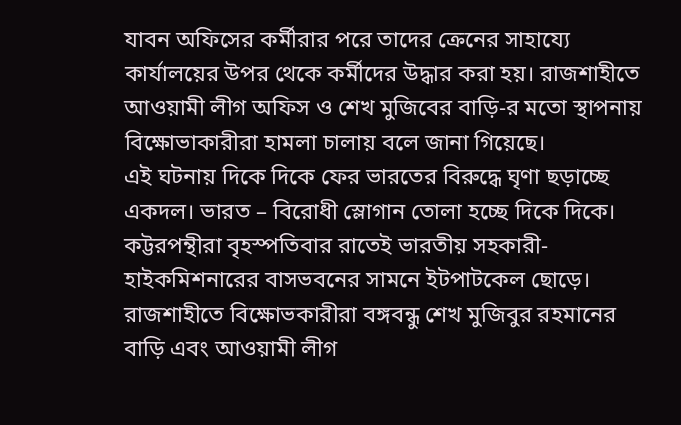যাবন অফিসের কর্মীরার পরে তাদের ক্রেনের সাহায্যে কার্যালয়ের উপর থেকে কর্মীদের উদ্ধার করা হয়। রাজশাহীতে আওয়ামী লীগ অফিস ও শেখ মুজিবের বাড়ি‑র মতো স্থাপনায় বিক্ষোভাকারীরা হামলা চালায় বলে জানা গিয়েছে।
এই ঘটনায় দিকে দিকে ফের ভারতের বিরুদ্ধে ঘৃণা ছড়াচ্ছে একদল। ভারত – বিরোধী স্লোগান তোলা হচ্ছে দিকে দিকে। কট্টরপন্থীরা বৃহস্পতিবার রাতেই ভারতীয় সহকারী-হাইকমিশনারের বাসভবনের সামনে ইটপাটকেল ছোড়ে। রাজশাহীতে বিক্ষোভকারীরা বঙ্গবন্ধু শেখ মুজিবুর রহমানের বাড়ি এবং আওয়ামী লীগ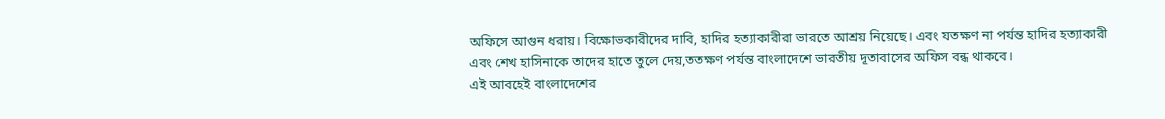অফিসে আগুন ধরায়। বিক্ষোভকারীদের দাবি, হাদির হত্যাকারীরা ভারতে আশ্রয় নিয়েছে। এবং যতক্ষণ না পর্যন্ত হাদির হত্যাকারী এবং শেখ হাসিনাকে তাদের হাতে তুলে দেয়,ততক্ষণ পর্যন্ত বাংলাদেশে ভারতীয় দূতাবাসের অফিস বন্ধ থাকবে।
এই আবহেই বাংলাদেশের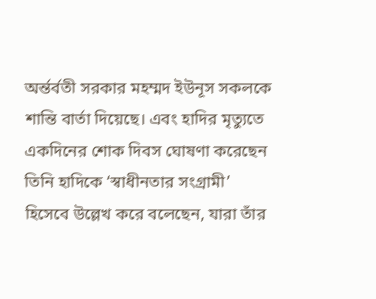অর্ন্তর্বতী সরকার মহম্মদ ইউনূস সকলকে শান্তি বার্তা দিয়েছে। এবং হাদির মৃত্যুতে একদিনের শোক দিবস ঘোষণা করেছেন তিনি হাদিকে ‘স্বাধীনতার সংগ্রামী’ হিসেবে উল্লেখ করে বলেছেন, যারা তাঁর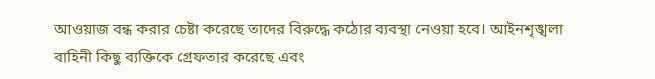আওয়াজ বন্ধ করার চেষ্টা করেছে তাদের বিরুদ্ধে কঠোর ব্যবস্থা নেওয়া হবে। আইনশৃঙ্খলা বাহিনী কিছু ব্যক্তিকে গ্রেফতার করেছে এবং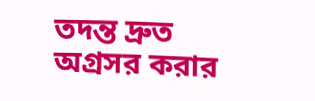তদন্ত দ্রুত অগ্রসর করার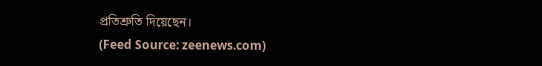প্রতিশ্রুতি দিয়েছেন।
(Feed Source: zeenews.com)